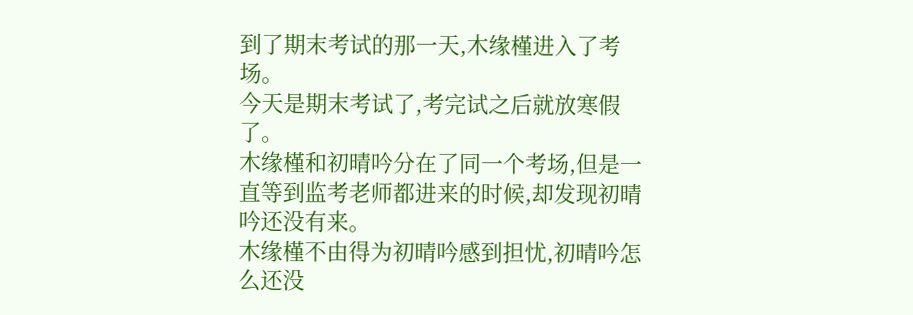到了期末考试的那一天,木缘槿进入了考场。
今天是期末考试了,考完试之后就放寒假了。
木缘槿和初晴吟分在了同一个考场,但是一直等到监考老师都进来的时候,却发现初晴吟还没有来。
木缘槿不由得为初晴吟感到担忧,初晴吟怎么还没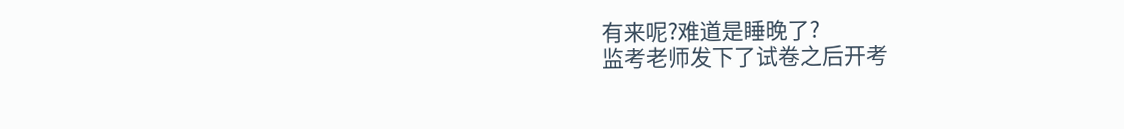有来呢?难道是睡晚了?
监考老师发下了试卷之后开考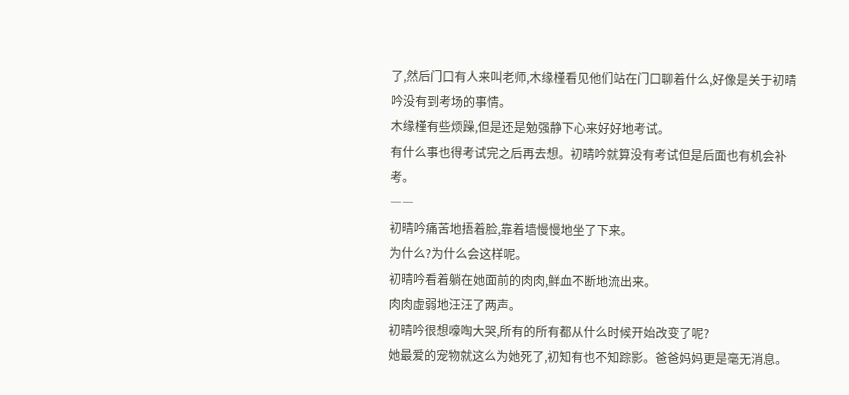了,然后门口有人来叫老师,木缘槿看见他们站在门口聊着什么,好像是关于初晴吟没有到考场的事情。
木缘槿有些烦躁,但是还是勉强静下心来好好地考试。
有什么事也得考试完之后再去想。初晴吟就算没有考试但是后面也有机会补考。
――
初晴吟痛苦地捂着脸,靠着墙慢慢地坐了下来。
为什么?为什么会这样呢。
初晴吟看着躺在她面前的肉肉,鲜血不断地流出来。
肉肉虚弱地汪汪了两声。
初晴吟很想嚎啕大哭,所有的所有都从什么时候开始改变了呢?
她最爱的宠物就这么为她死了,初知有也不知踪影。爸爸妈妈更是毫无消息。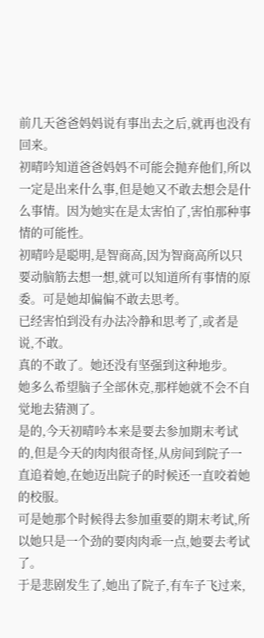前几天爸爸妈妈说有事出去之后,就再也没有回来。
初晴吟知道爸爸妈妈不可能会抛弃他们,所以一定是出来什么事,但是她又不敢去想会是什么事情。因为她实在是太害怕了,害怕那种事情的可能性。
初晴吟是聪明,是智商高,因为智商高所以只要动脑筋去想一想,就可以知道所有事情的原委。可是她却偏偏不敢去思考。
已经害怕到没有办法冷静和思考了,或者是说,不敢。
真的不敢了。她还没有坚强到这种地步。
她多么希望脑子全部休克,那样她就不会不自觉地去猜测了。
是的,今天初晴吟本来是要去参加期末考试的,但是今天的肉肉很奇怪,从房间到院子一直追着她,在她迈出院子的时候还一直咬着她的校服。
可是她那个时候得去参加重要的期末考试,所以她只是一个劲的要肉肉乖一点,她要去考试了。
于是悲剧发生了,她出了院子,有车子飞过来,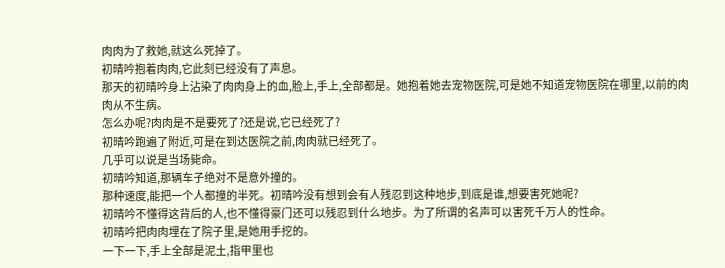肉肉为了救她,就这么死掉了。
初晴吟抱着肉肉,它此刻已经没有了声息。
那天的初晴吟身上沾染了肉肉身上的血,脸上,手上,全部都是。她抱着她去宠物医院,可是她不知道宠物医院在哪里,以前的肉肉从不生病。
怎么办呢?肉肉是不是要死了?还是说,它已经死了?
初晴吟跑遍了附近,可是在到达医院之前,肉肉就已经死了。
几乎可以说是当场毙命。
初晴吟知道,那辆车子绝对不是意外撞的。
那种速度,能把一个人都撞的半死。初晴吟没有想到会有人残忍到这种地步,到底是谁,想要害死她呢?
初晴吟不懂得这背后的人,也不懂得豪门还可以残忍到什么地步。为了所谓的名声可以害死千万人的性命。
初晴吟把肉肉埋在了院子里,是她用手挖的。
一下一下,手上全部是泥土,指甲里也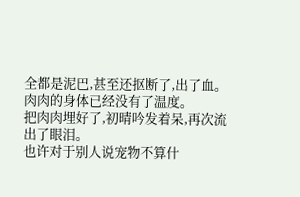全都是泥巴,甚至还抠断了,出了血。
肉肉的身体已经没有了温度。
把肉肉埋好了,初晴吟发着呆,再次流出了眼泪。
也许对于别人说宠物不算什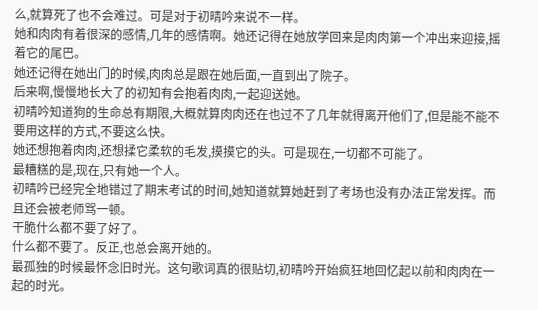么,就算死了也不会难过。可是对于初晴吟来说不一样。
她和肉肉有着很深的感情,几年的感情啊。她还记得在她放学回来是肉肉第一个冲出来迎接,摇着它的尾巴。
她还记得在她出门的时候,肉肉总是跟在她后面,一直到出了院子。
后来啊,慢慢地长大了的初知有会抱着肉肉,一起迎送她。
初晴吟知道狗的生命总有期限,大概就算肉肉还在也过不了几年就得离开他们了,但是能不能不要用这样的方式,不要这么快。
她还想抱着肉肉,还想揉它柔软的毛发,摸摸它的头。可是现在,一切都不可能了。
最糟糕的是,现在,只有她一个人。
初晴吟已经完全地错过了期末考试的时间,她知道就算她赶到了考场也没有办法正常发挥。而且还会被老师骂一顿。
干脆什么都不要了好了。
什么都不要了。反正,也总会离开她的。
最孤独的时候最怀念旧时光。这句歌词真的很贴切,初晴吟开始疯狂地回忆起以前和肉肉在一起的时光。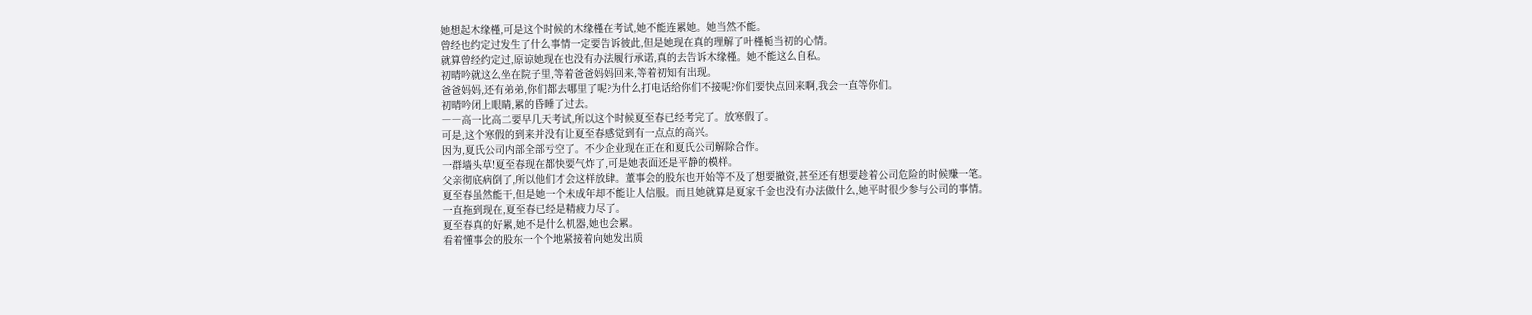她想起木缘槿,可是这个时候的木缘槿在考试,她不能连累她。她当然不能。
曾经也约定过发生了什么事情一定要告诉彼此,但是她现在真的理解了叶槿栀当初的心情。
就算曾经约定过,原谅她现在也没有办法履行承诺,真的去告诉木缘槿。她不能这么自私。
初晴吟就这么坐在院子里,等着爸爸妈妈回来,等着初知有出现。
爸爸妈妈,还有弟弟,你们都去哪里了呢?为什么打电话给你们不接呢?你们要快点回来啊,我会一直等你们。
初晴吟闭上眼睛,累的昏睡了过去。
――高一比高二要早几天考试,所以这个时候夏至春已经考完了。放寒假了。
可是,这个寒假的到来并没有让夏至春感觉到有一点点的高兴。
因为,夏氏公司内部全部亏空了。不少企业现在正在和夏氏公司解除合作。
一群墙头草!夏至春现在都快要气炸了,可是她表面还是平静的模样。
父亲彻底病倒了,所以他们才会这样放肆。董事会的股东也开始等不及了想要撤资,甚至还有想要趁着公司危险的时候赚一笔。
夏至春虽然能干,但是她一个未成年却不能让人信服。而且她就算是夏家千金也没有办法做什么,她平时很少参与公司的事情。
一直拖到现在,夏至春已经是精疲力尽了。
夏至春真的好累,她不是什么机器,她也会累。
看着懂事会的股东一个个地紧接着向她发出质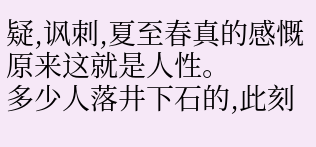疑,讽刺,夏至春真的感慨原来这就是人性。
多少人落井下石的,此刻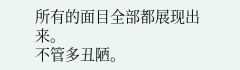所有的面目全部都展现出来。
不管多丑陋。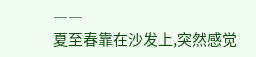――
夏至春靠在沙发上,突然感觉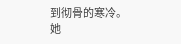到彻骨的寒冷。
她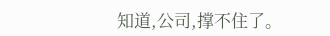知道,公司,撑不住了。